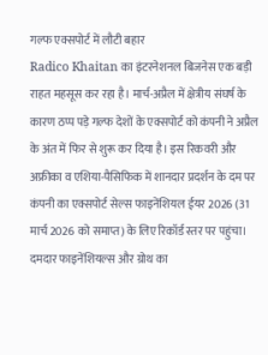गल्फ एक्सपोर्ट में लौटी बहार
Radico Khaitan का इंटरनेशनल बिजनेस एक बड़ी राहत महसूस कर रहा है। मार्च-अप्रैल में क्षेत्रीय संघर्ष के कारण ठप्प पड़े गल्फ देशों के एक्सपोर्ट को कंपनी ने अप्रैल के अंत में फिर से शुरू कर दिया है। इस रिकवरी और अफ्रीका व एशिया-पैसिफिक में शानदार प्रदर्शन के दम पर कंपनी का एक्सपोर्ट सेल्स फाइनेंशियल ईयर 2026 (31 मार्च 2026 को समाप्त) के लिए रिकॉर्ड स्तर पर पहुंचा।
दमदार फाइनेंशियल्स और ग्रोथ का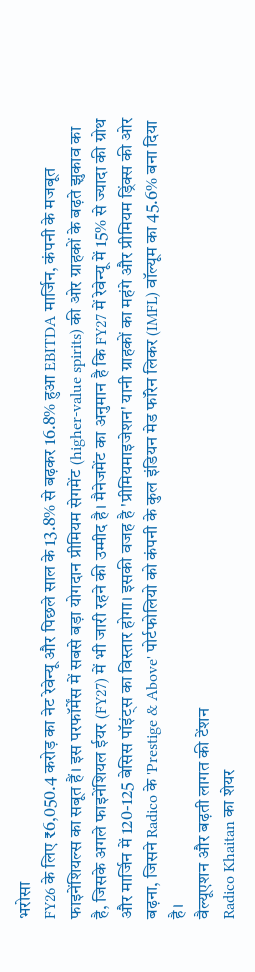भरोसा
FY26 के लिए ₹6,050.4 करोड़ का नेट रेवेन्यू और पिछले साल के 13.8% से बढ़कर 16.8% हुआ EBITDA मार्जिन, कंपनी के मजबूत फाइनेंशियल्स का सबूत हैं। इस परफॉर्मेंस में सबसे बड़ा योगदान प्रीमियम सेगमेंट (higher-value spirits) की ओर ग्राहकों के बढ़ते झुकाव का है, जिसके अगले फाइनेंशियल ईयर (FY27) में भी जारी रहने की उम्मीद है। मैनेजमेंट का अनुमान है कि FY27 में रेवेन्यू में 15% से ज्यादा की ग्रोथ और मार्जिन में 120-125 बेसिस पॉइंट्स का विस्तार होगा। इसकी वजह है 'प्रीमियमाइजेशन' यानी ग्राहकों का महंगे और प्रीमियम ड्रिंक्स की ओर बढ़ना, जिसने Radico के 'Prestige & Above' पोर्टफोलियो को कंपनी के कुल इंडियन मेड फॉरेन लिकर (IMFL) वॉल्यूम का 45.6% बना दिया है।
वैल्यूएशन और बढ़ती लागत की टेंशन
Radico Khaitan का शेयर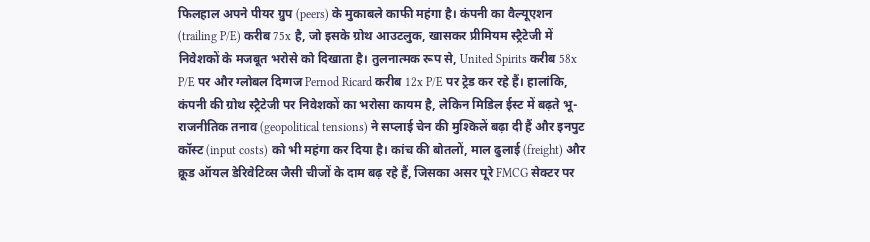फिलहाल अपने पीयर ग्रुप (peers) के मुकाबले काफी महंगा है। कंपनी का वैल्यूएशन (trailing P/E) करीब 75x है, जो इसके ग्रोथ आउटलुक, खासकर प्रीमियम स्ट्रैटेजी में निवेशकों के मजबूत भरोसे को दिखाता है। तुलनात्मक रूप से, United Spirits करीब 58x P/E पर और ग्लोबल दिग्गज Pernod Ricard करीब 12x P/E पर ट्रेड कर रहे हैं। हालांकि, कंपनी की ग्रोथ स्ट्रैटेजी पर निवेशकों का भरोसा कायम है, लेकिन मिडिल ईस्ट में बढ़ते भू-राजनीतिक तनाव (geopolitical tensions) ने सप्लाई चेन की मुश्किलें बढ़ा दी हैं और इनपुट कॉस्ट (input costs) को भी महंगा कर दिया है। कांच की बोतलों, माल ढुलाई (freight) और क्रूड ऑयल डेरिवेटिव्स जैसी चीजों के दाम बढ़ रहे हैं, जिसका असर पूरे FMCG सेक्टर पर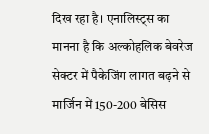दिख रहा है। एनालिस्ट्स का मानना है कि अल्कोहलिक बेवरेज सेक्टर में पैकेजिंग लागत बढ़ने से मार्जिन में 150-200 बेसिस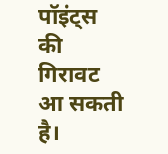पॉइंट्स की गिरावट आ सकती है।